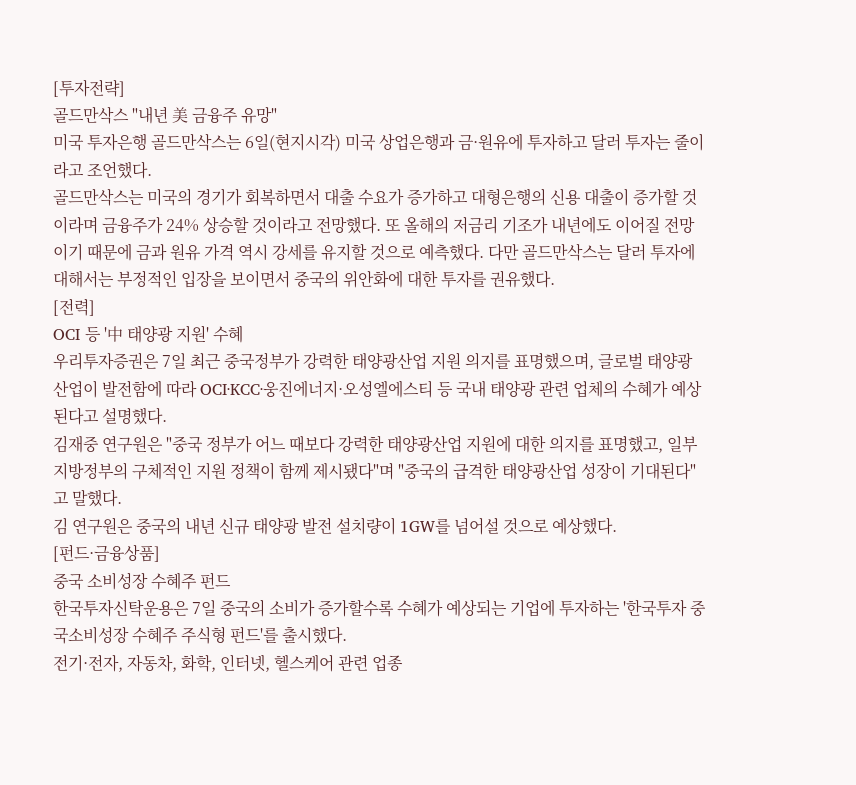[투자전략]
골드만삭스 "내년 美 금융주 유망"
미국 투자은행 골드만삭스는 6일(현지시각) 미국 상업은행과 금·원유에 투자하고 달러 투자는 줄이라고 조언했다.
골드만삭스는 미국의 경기가 회복하면서 대출 수요가 증가하고 대형은행의 신용 대출이 증가할 것이라며 금융주가 24% 상승할 것이라고 전망했다. 또 올해의 저금리 기조가 내년에도 이어질 전망이기 때문에 금과 원유 가격 역시 강세를 유지할 것으로 예측했다. 다만 골드만삭스는 달러 투자에 대해서는 부정적인 입장을 보이면서 중국의 위안화에 대한 투자를 권유했다.
[전력]
OCI 등 '中 태양광 지원' 수혜
우리투자증권은 7일 최근 중국정부가 강력한 태양광산업 지원 의지를 표명했으며, 글로벌 태양광산업이 발전함에 따라 OCI·KCC·웅진에너지·오성엘에스티 등 국내 태양광 관련 업체의 수혜가 예상된다고 설명했다.
김재중 연구원은 "중국 정부가 어느 때보다 강력한 태양광산업 지원에 대한 의지를 표명했고, 일부 지방정부의 구체적인 지원 정책이 함께 제시됐다"며 "중국의 급격한 태양광산업 성장이 기대된다"고 말했다.
김 연구원은 중국의 내년 신규 태양광 발전 설치량이 1GW를 넘어설 것으로 예상했다.
[펀드·금융상품]
중국 소비성장 수혜주 펀드
한국투자신탁운용은 7일 중국의 소비가 증가할수록 수혜가 예상되는 기업에 투자하는 '한국투자 중국소비성장 수혜주 주식형 펀드'를 출시했다.
전기·전자, 자동차, 화학, 인터넷, 헬스케어 관련 업종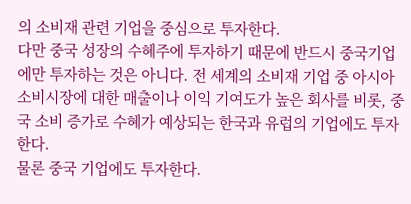의 소비재 관련 기업을 중심으로 투자한다.
다만 중국 성장의 수혜주에 투자하기 때문에 반드시 중국기업에만 투자하는 것은 아니다. 전 세계의 소비재 기업 중 아시아 소비시장에 대한 매출이나 이익 기여도가 높은 회사를 비롯, 중국 소비 증가로 수혜가 예상되는 한국과 유럽의 기업에도 투자한다.
물론 중국 기업에도 투자한다.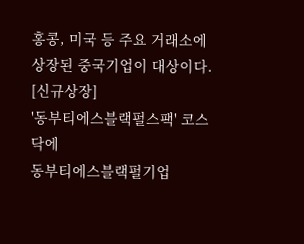홍콩, 미국 등 주요 거래소에 상장된 중국기업이 대상이다.
[신규상장]
'동부티에스블랙펄스팩' 코스닥에
동부티에스블랙펄기업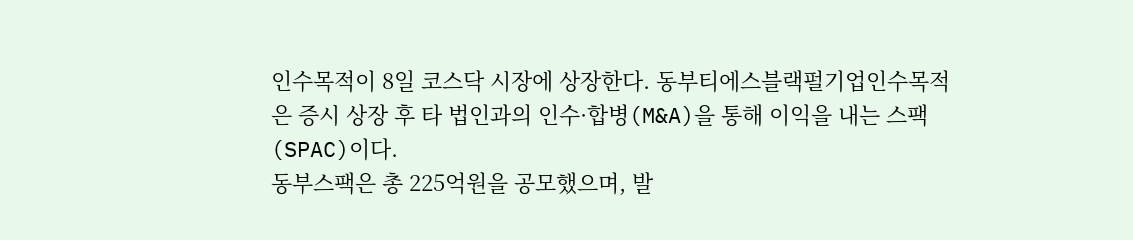인수목적이 8일 코스닥 시장에 상장한다. 동부티에스블랙펄기업인수목적은 증시 상장 후 타 법인과의 인수·합병(M&A)을 통해 이익을 내는 스팩(SPAC)이다.
동부스팩은 총 225억원을 공모했으며, 발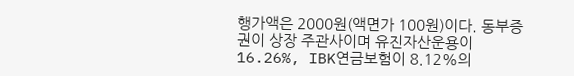행가액은 2000원(액면가 100원)이다. 동부증권이 상장 주관사이며 유진자산운용이 16.26%, IBK연금보험이 8.12%의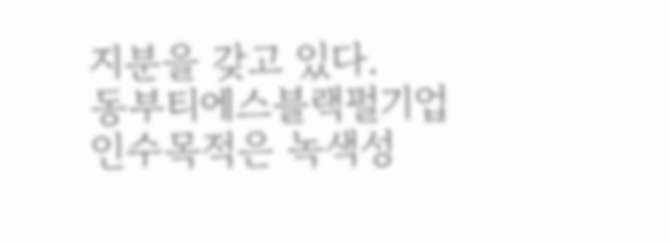지분을 갖고 있다.
동부티에스블랙펄기업인수목적은 녹색성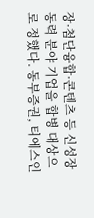장·첨단융합·콘텐츠 등 신성장동력 분야 기업을 합병 대상으로 정했다. 동부증권, 티에스인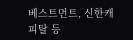베스트먼트, 신한캐피탈 등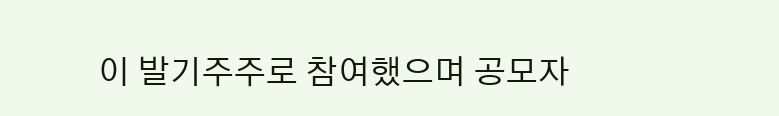이 발기주주로 참여했으며 공모자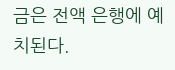금은 전액 은행에 예치된다.